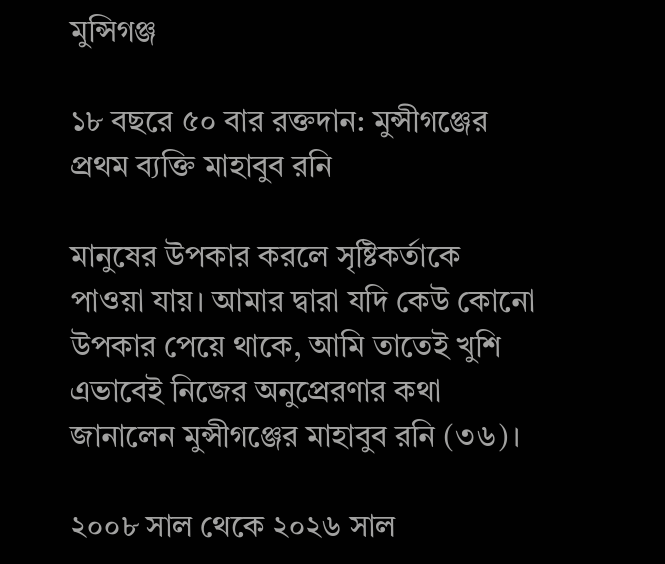মুন্সিগঞ্জ

১৮ বছরে ৫০ বার রক্তদান: মুন্সীগঞ্জের প্রথম ব্যক্তি মাহাবুব রনি

মানুষের উপকার করলে সৃষ্টিকর্তাকে পাওয়া যায়। আমার দ্বারা যদি কেউ কোনো উপকার পেয়ে থাকে, আমি তাতেই খুশি এভাবেই নিজের অনুপ্রেরণার কথা জানালেন মুন্সীগঞ্জের মাহাবুব রনি (৩৬)।

২০০৮ সাল থেকে ২০২৬ সাল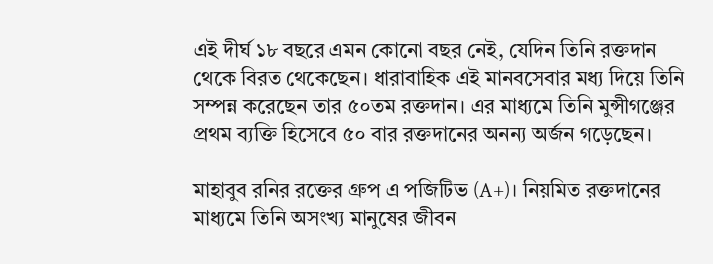এই দীর্ঘ ১৮ বছরে এমন কোনো বছর নেই, যেদিন তিনি রক্তদান থেকে বিরত থেকেছেন। ধারাবাহিক এই মানবসেবার মধ্য দিয়ে তিনি সম্পন্ন করেছেন তার ৫০তম রক্তদান। এর মাধ্যমে তিনি মুন্সীগঞ্জের প্রথম ব্যক্তি হিসেবে ৫০ বার রক্তদানের অনন্য অর্জন গড়েছেন।

মাহাবুব রনির রক্তের গ্রুপ এ পজিটিভ (A+)। নিয়মিত রক্তদানের মাধ্যমে তিনি অসংখ্য মানুষের জীবন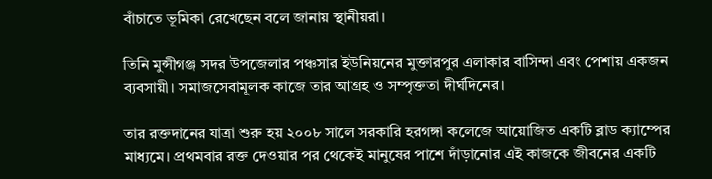বাঁচাতে ভূমিকা রেখেছেন বলে জানায় স্থানীয়রা।

তিনি মুন্সীগঞ্জ সদর উপজেলার পঞ্চসার ইউনিয়নের মুক্তারপুর এলাকার বাসিন্দা এবং পেশায় একজন ব্যবসায়ী। সমাজসেবামূলক কাজে তার আগ্রহ ও সম্পৃক্ততা দীর্ঘদিনের।

তার রক্তদানের যাত্রা শুরু হয় ২০০৮ সালে সরকারি হরগঙ্গা কলেজে আয়োজিত একটি ব্লাড ক্যাম্পের মাধ্যমে। প্রথমবার রক্ত দেওয়ার পর থেকেই মানুষের পাশে দাঁড়ানোর এই কাজকে জীবনের একটি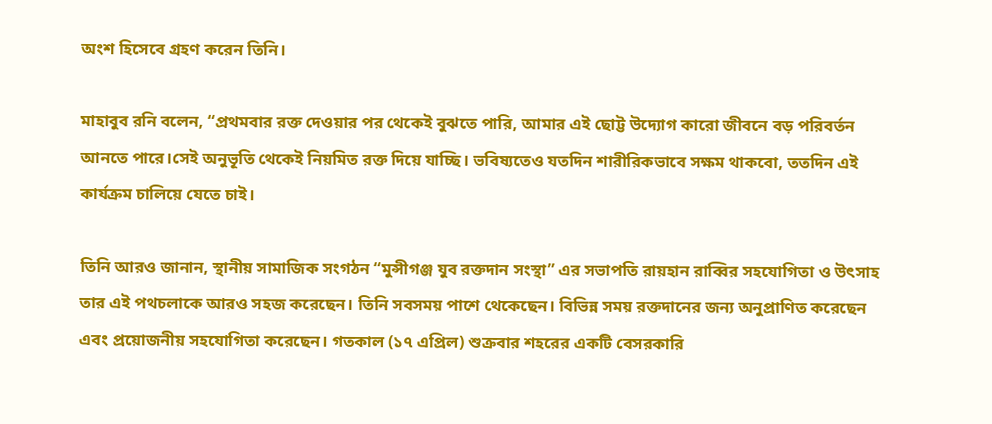অংশ হিসেবে গ্রহণ করেন তিনি।

মাহাবুব রনি বলেন, “প্রথমবার রক্ত দেওয়ার পর থেকেই বুঝতে পারি, আমার এই ছোট্ট উদ্যোগ কারো জীবনে বড় পরিবর্তন আনতে পারে।সেই অনুভূতি থেকেই নিয়মিত রক্ত দিয়ে যাচ্ছি। ভবিষ্যতেও যতদিন শারীরিকভাবে সক্ষম থাকবো, ততদিন এই কার্যক্রম চালিয়ে যেতে চাই।

তিনি আরও জানান, স্থানীয় সামাজিক সংগঠন “মুন্সীগঞ্জ যুব রক্তদান সংস্থা” এর সভাপতি রায়হান রাব্বির সহযোগিতা ও উৎসাহ তার এই পথচলাকে আরও সহজ করেছেন। তিনি সবসময় পাশে থেকেছেন। বিভিন্ন সময় রক্তদানের জন্য অনুপ্রাণিত করেছেন এবং প্রয়োজনীয় সহযোগিতা করেছেন। গতকাল (১৭ এপ্রিল) শুক্রবার শহরের একটি বেসরকারি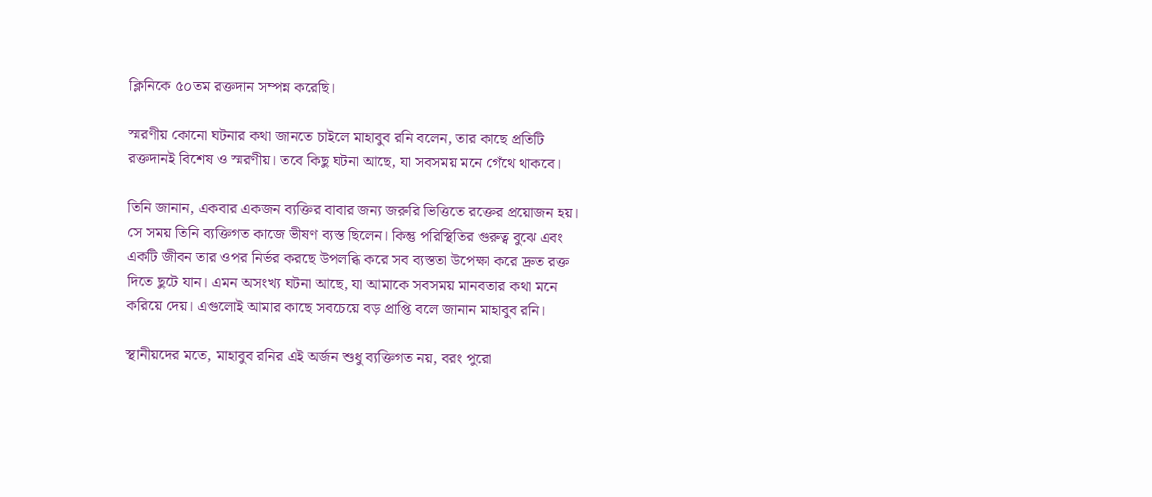ক্লিনিকে ৫০তম রক্তদান সম্পন্ন করেছি।

স্মরণীয় কোনো ঘটনার কথা জানতে চাইলে মাহাবুব রনি বলেন, তার কাছে প্রতিটি রক্তদানই বিশেষ ও স্মরণীয়। তবে কিছু ঘটনা আছে, যা সবসময় মনে গেঁথে থাকবে।

তিনি জানান, একবার একজন ব্যক্তির বাবার জন্য জরুরি ভিত্তিতে রক্তের প্রয়োজন হয়। সে সময় তিনি ব্যক্তিগত কাজে ভীষণ ব্যস্ত ছিলেন। কিন্তু পরিস্থিতির গুরুত্ব বুঝে এবং একটি জীবন তার ওপর নির্ভর করছে উপলব্ধি করে সব ব্যস্ততা উপেক্ষা করে দ্রুত রক্ত দিতে ছুটে যান। এমন অসংখ্য ঘটনা আছে, যা আমাকে সবসময় মানবতার কথা মনে করিয়ে দেয়। এগুলোই আমার কাছে সবচেয়ে বড় প্রাপ্তি বলে জানান মাহাবুব রনি।

স্থানীয়দের মতে, মাহাবুব রনির এই অর্জন শুধু ব্যক্তিগত নয়, বরং পুরো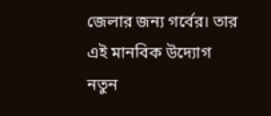জেলার জন্য গর্বের। তার এই মানবিক উদ্যোগ নতুন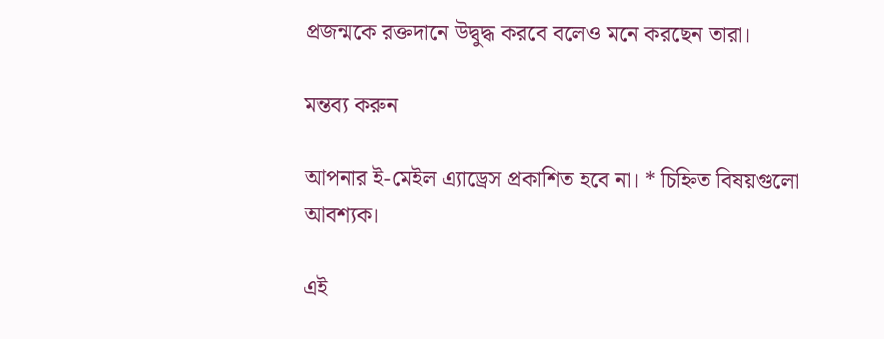প্রজন্মকে রক্তদানে উদ্বুদ্ধ করবে বলেও মনে করছেন তারা।

মন্তব্য করুন

আপনার ই-মেইল এ্যাড্রেস প্রকাশিত হবে না। * চিহ্নিত বিষয়গুলো আবশ্যক।

এই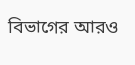বিভাগের আরও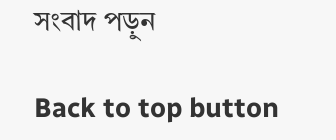সংবাদ পড়ুন

Back to top button